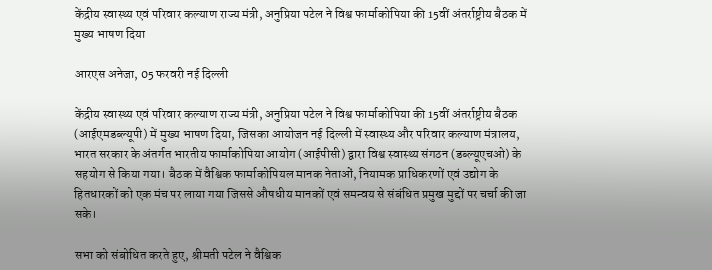केंद्रीय स्वास्थ्य एवं परिवार कल्याण राज्य मंत्री, अनुप्रिया पटेल ने विश्व फार्माकोपिया की 15वीं अंतर्राष्ट्रीय बैठक में मुख्य भाषण दिया

आरएस अनेजा, 05 फरवरी नई दिल्ली

केंद्रीय स्वास्थ्य एवं परिवार कल्याण राज्य मंत्री, अनुप्रिया पटेल ने विश्व फार्माकोपिया की 15वीं अंतर्राष्ट्रीय बैठक (आईएमडब्ल्यूपी) में मुख्य भाषण दिया, जिसका आयोजन नई दिल्ली में स्वास्थ्य और परिवार कल्याण मंत्रालय, भारत सरकार के अंतर्गत भारतीय फार्माकोपिया आयोग (आईपीसी) द्वारा विश्व स्वास्थ्य संगठन (डब्ल्यूएचओ) के सहयोग से किया गया। बैठक में वैश्विक फार्माकोपियल मानक नेताओं, नियामक प्राधिकरणों एवं उद्योग के हितधारकों को एक मंच पर लाया गया जिससे औषधीय मानकों एवं समन्वय से संबंधित प्रमुख मुद्दों पर चर्चा की जा सके।

सभा को संबोधित करते हुए, श्रीमती पटेल ने वैश्विक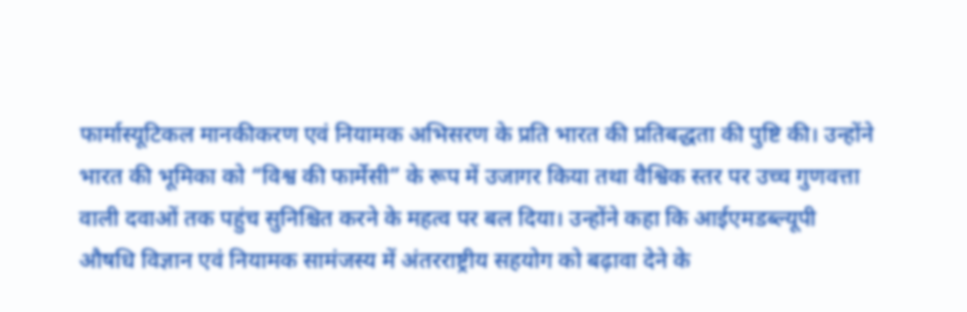फार्मास्यूटिकल मानकीकरण एवं नियामक अभिसरण के प्रति भारत की प्रतिबद्धता की पुष्टि की। उन्होंने भारत की भूमिका को “विश्व की फार्मेसी” के रूप में उजागर किया तथा वैश्विक स्तर पर उच्च गुणवत्ता वाली दवाओं तक पहुंच सुनिश्चित करने के महत्व पर बल दिया। उन्होंने कहा कि आईएमडब्ल्यूपी औषधि विज्ञान एवं नियामक सामंजस्य में अंतरराष्ट्रीय सहयोग को बढ़ावा देने के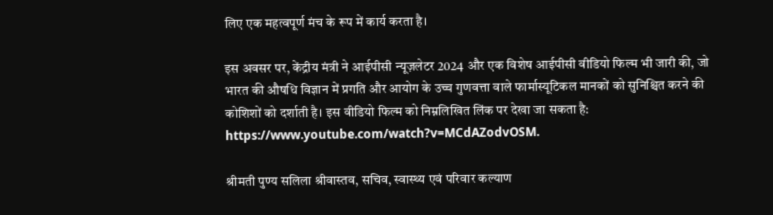लिए एक महत्वपूर्ण मंच के रूप में कार्य करता है।

इस अवसर पर, केंद्रीय मंत्री ने आईपीसी न्यूज़लेटर 2024 और एक विशेष आईपीसी वीडियो फिल्म भी जारी की, जो भारत की औषधि विज्ञान में प्रगति और आयोग के उच्च गुणवत्ता वाले फार्मास्यूटिकल मानकों को सुनिश्चित करने की कोशिशों को दर्शाती है। इस वीडियो फिल्म को निम्नलिखित लिंक पर देखा जा सकता है: https://www.youtube.com/watch?v=MCdAZodvOSM.

श्रीमती पुण्य सलिला श्रीवास्तव, सचिव, स्वास्थ्य एवं परिवार कल्याण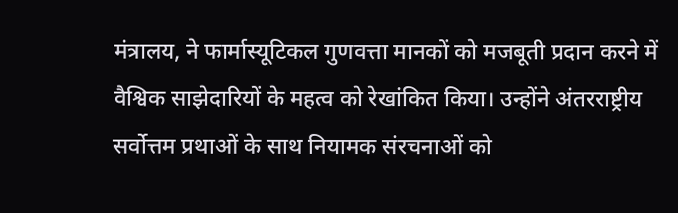मंत्रालय, ने फार्मास्यूटिकल गुणवत्ता मानकों को मजबूती प्रदान करने में वैश्विक साझेदारियों के महत्व को रेखांकित किया। उन्होंने अंतरराष्ट्रीय सर्वोत्तम प्रथाओं के साथ नियामक संरचनाओं को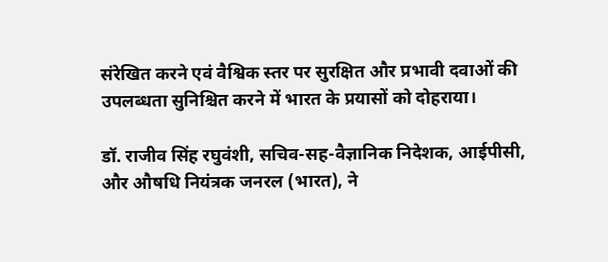संरेखित करने एवं वैश्विक स्तर पर सुरक्षित और प्रभावी दवाओं की उपलब्धता सुनिश्चित करने में भारत के प्रयासों को दोहराया।

डॉ. राजीव सिंह रघुवंशी, सचिव-सह-वैज्ञानिक निदेशक, आईपीसी, और औषधि नियंत्रक जनरल (भारत), ने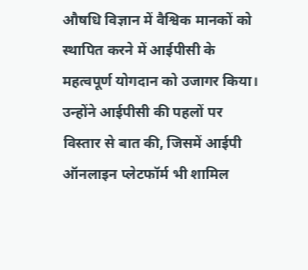औषधि विज्ञान में वैश्विक मानकों को स्थापित करने में आईपीसी के महत्वपूर्ण योगदान को उजागर किया। उन्होंने आईपीसी की पहलों पर विस्तार से बात की, जिसमें आईपी ऑनलाइन प्लेटफॉर्म भी शामिल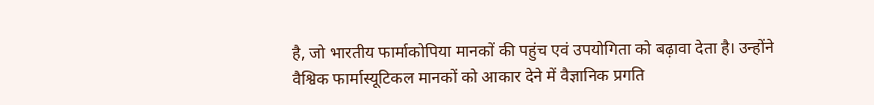है, जो भारतीय फार्माकोपिया मानकों की पहुंच एवं उपयोगिता को बढ़ावा देता है। उन्होंने वैश्विक फार्मास्यूटिकल मानकों को आकार देने में वैज्ञानिक प्रगति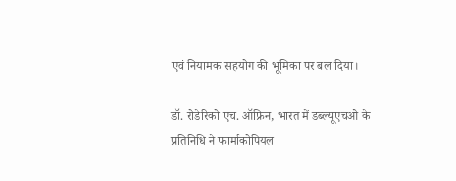एवं नियामक सहयोग की भूमिका पर बल दिया।

डॉ. रोडेरिको एच. ऑफ्रिन, भारत में डब्ल्यूएचओ के प्रतिनिधि ने फार्माकोपियल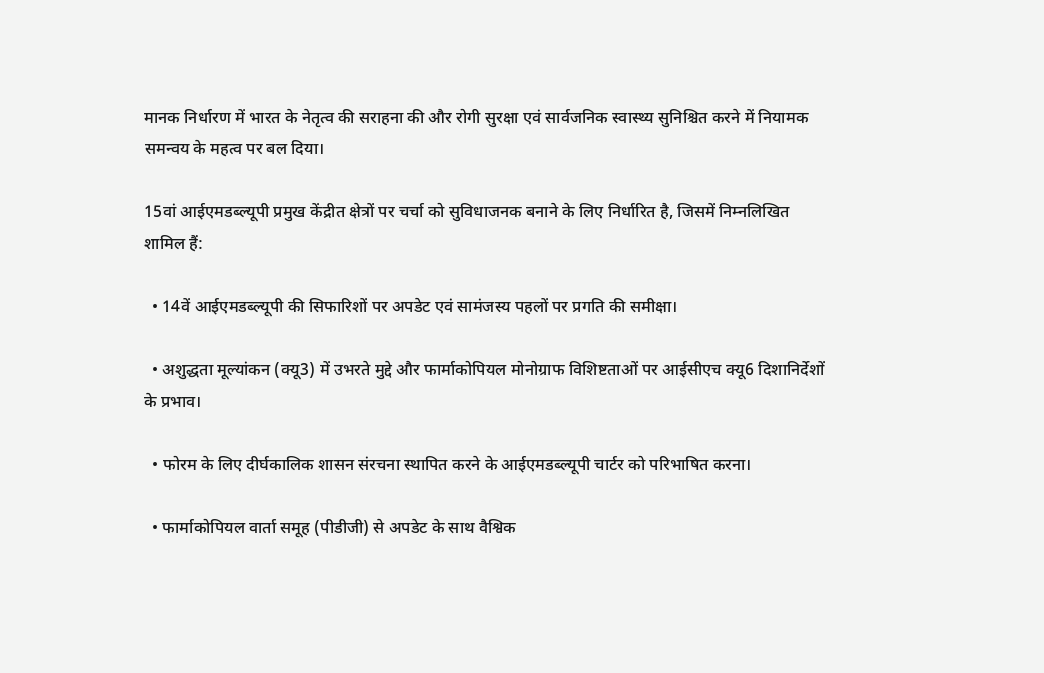मानक निर्धारण में भारत के नेतृत्व की सराहना की और रोगी सुरक्षा एवं सार्वजनिक स्वास्थ्य सुनिश्चित करने में नियामक समन्वय के महत्व पर बल दिया।

15वां आईएमडब्ल्यूपी प्रमुख केंद्रीत क्षेत्रों पर चर्चा को सुविधाजनक बनाने के लिए निर्धारित है, जिसमें निम्नलिखित शामिल हैं:

  • 14वें आईएमडब्ल्यूपी की सिफारिशों पर अपडेट एवं सामंजस्य पहलों पर प्रगति की समीक्षा।

  • अशुद्धता मूल्यांकन (क्यू3) में उभरते मुद्दे और फार्माकोपियल मोनोग्राफ विशिष्टताओं पर आईसीएच क्यू6 दिशानिर्देशों के प्रभाव।

  • फोरम के लिए दीर्घकालिक शासन संरचना स्थापित करने के आईएमडब्ल्यूपी चार्टर को परिभाषित करना।

  • फार्माकोपियल वार्ता समूह (पीडीजी) से अपडेट के साथ वैश्विक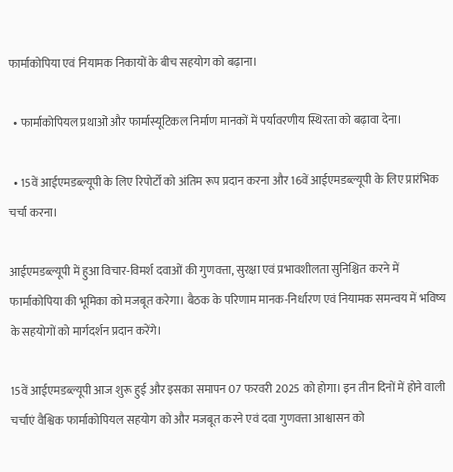फार्माकोपिया एवं नियामक निकायों के बीच सहयोग को बढ़ाना।

  • फार्माकोपियल प्रथाओं और फार्मास्यूटिकल निर्माण मानकों में पर्यावरणीय स्थिरता को बढ़ावा देना।

  • 15वें आईएमडब्ल्यूपी के लिए रिपोर्टों को अंतिम रूप प्रदान करना और 16वें आईएमडब्ल्यूपी के लिए प्रारंभिक चर्चा करना।

आईएमडब्ल्यूपी में हुआ विचार-विमर्श दवाओं की गुणवत्ता, सुरक्षा एवं प्रभावशीलता सुनिश्चित करने में फार्माकोपिया की भूमिका को मजबूत करेगा। बैठक के परिणाम मानक-निर्धारण एवं नियामक समन्वय में भविष्य के सहयोगों को मार्गदर्शन प्रदान करेंगे।

15वें आईएमडब्ल्यूपी आज शुरू हुई और इसका समापन 07 फरवरी 2025 को होगा। इन तीन दिनों में होने वाली चर्चाएं वैश्विक फार्माकोपियल सहयोग को और मजबूत करने एवं दवा गुणवत्ता आश्वासन को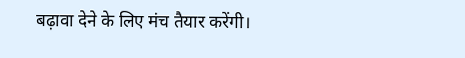बढ़ावा देने के लिए मंच तैयार करेंगी।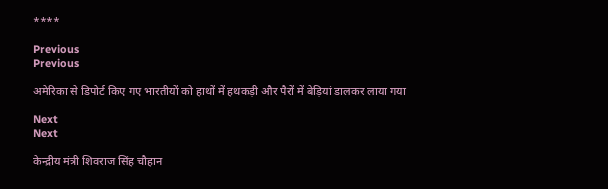****

Previous
Previous

अमेरिका से डिपोर्ट किए गए भारतीयों को हाथों में हथकड़ी और पैरों में बेड़ियां डालकर लाया गया

Next
Next

केन्द्रीय मंत्री शिवराज सिंह चौहान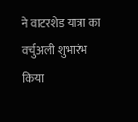ने वाटरशेड यात्रा का वर्चुअली शुभारंभ किया